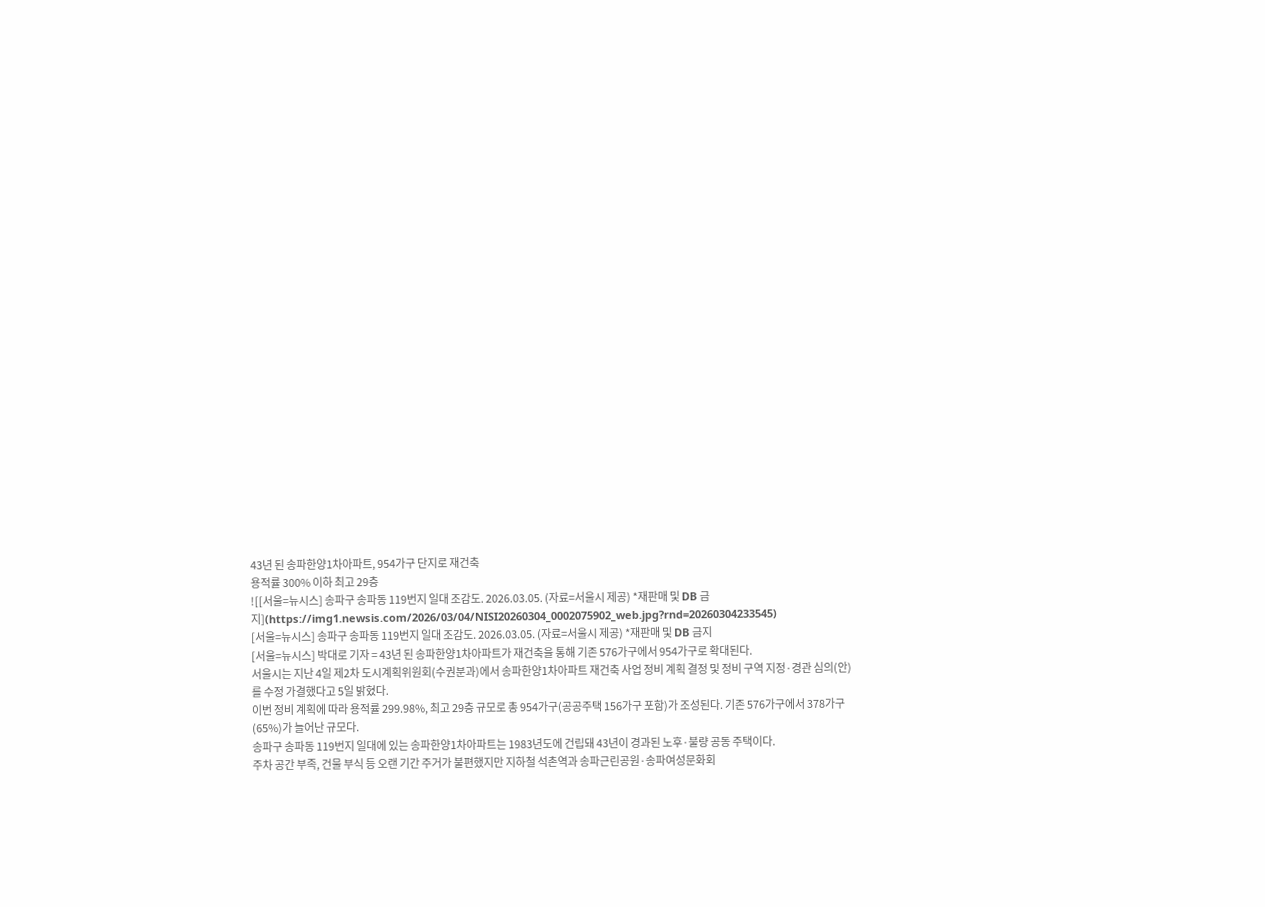43년 된 송파한양1차아파트, 954가구 단지로 재건축
용적률 300% 이하 최고 29층
![[서울=뉴시스] 송파구 송파동 119번지 일대 조감도. 2026.03.05. (자료=서울시 제공) *재판매 및 DB 금지](https://img1.newsis.com/2026/03/04/NISI20260304_0002075902_web.jpg?rnd=20260304233545)
[서울=뉴시스] 송파구 송파동 119번지 일대 조감도. 2026.03.05. (자료=서울시 제공) *재판매 및 DB 금지
[서울=뉴시스] 박대로 기자 = 43년 된 송파한양1차아파트가 재건축을 통해 기존 576가구에서 954가구로 확대된다.
서울시는 지난 4일 제2차 도시계획위원회(수권분과)에서 송파한양1차아파트 재건축 사업 정비 계획 결정 및 정비 구역 지정·경관 심의(안)를 수정 가결했다고 5일 밝혔다.
이번 정비 계획에 따라 용적률 299.98%, 최고 29층 규모로 총 954가구(공공주택 156가구 포함)가 조성된다. 기존 576가구에서 378가구(65%)가 늘어난 규모다.
송파구 송파동 119번지 일대에 있는 송파한양1차아파트는 1983년도에 건립돼 43년이 경과된 노후·불량 공동 주택이다.
주차 공간 부족, 건물 부식 등 오랜 기간 주거가 불편했지만 지하철 석촌역과 송파근린공원·송파여성문화회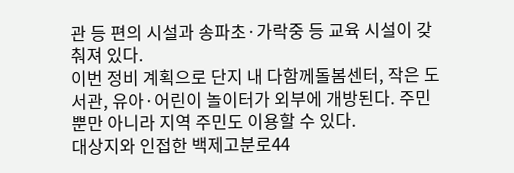관 등 편의 시설과 송파초·가락중 등 교육 시설이 갖춰져 있다.
이번 정비 계획으로 단지 내 다함께돌봄센터, 작은 도서관, 유아·어린이 놀이터가 외부에 개방된다. 주민뿐만 아니라 지역 주민도 이용할 수 있다.
대상지와 인접한 백제고분로44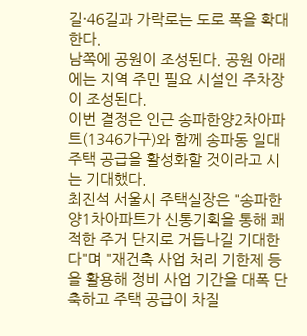길·46길과 가락로는 도로 폭을 확대한다.
남쪽에 공원이 조성된다. 공원 아래에는 지역 주민 필요 시설인 주차장이 조성된다.
이번 결정은 인근 송파한양2차아파트(1346가구)와 함께 송파동 일대 주택 공급을 활성화할 것이라고 시는 기대했다.
최진석 서울시 주택실장은 "송파한양1차아파트가 신통기획을 통해 쾌적한 주거 단지로 거듭나길 기대한다"며 "재건축 사업 처리 기한제 등을 활용해 정비 사업 기간을 대폭 단축하고 주택 공급이 차질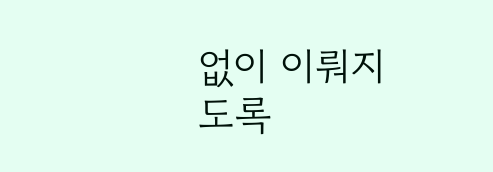없이 이뤄지도록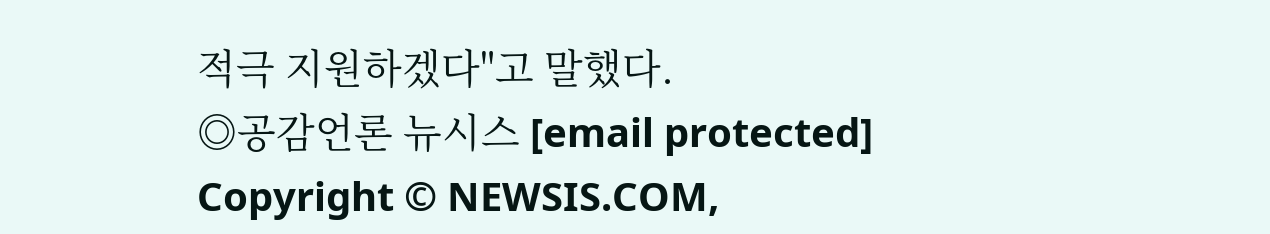적극 지원하겠다"고 말했다.
◎공감언론 뉴시스 [email protected]
Copyright © NEWSIS.COM,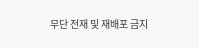무단 전재 및 재배포 금지